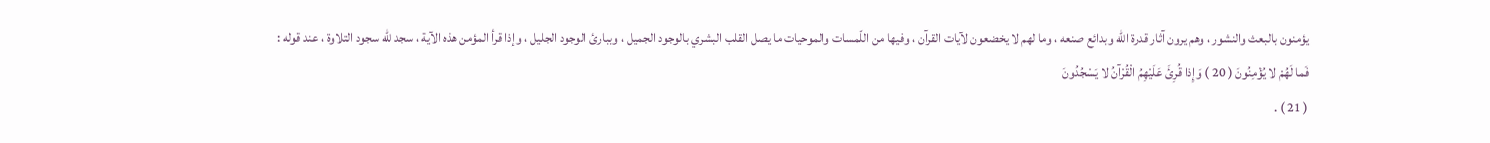يؤمنون بالبعث والنشور ، وهم يرون آثار قدرة اللّه وبدائع صنعه ، وما لهم لا يخضعون لآيات القرآن ، وفيها من اللّمسات والموحيات ما يصل القلب البشري بالوجود الجميل ، وببارئ الوجود الجليل ، وإذا قرأ المؤمن هذه الآية ، سجد للّه سجود التلاوة ، عند قوله :
فَما لَهُمْ لا يُؤْمِنُونَ ( 20 ) وَإِذا قُرِئَ عَلَيْهِمُ الْقُرْآنُ لا يَسْجُدُونَ
( 21 ) .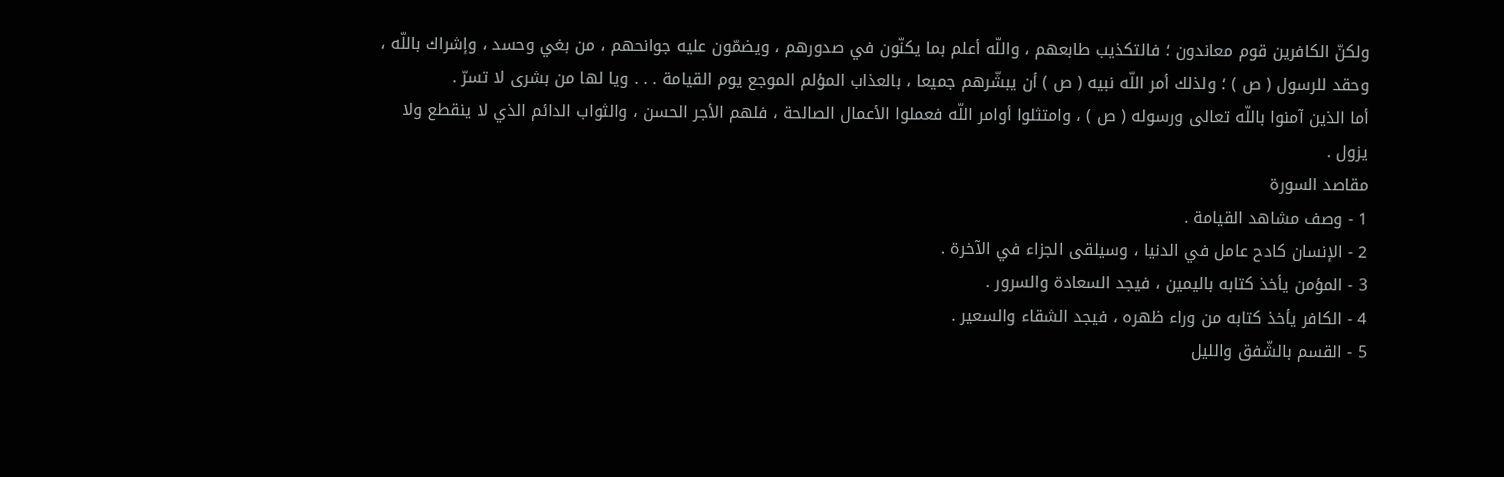ولكنّ الكافرين قوم معاندون ؛ فالتكذيب طابعهم ، واللّه أعلم بما يكنّون في صدورهم ، ويضمّون عليه جوانحهم ، من بغي وحسد ، وإشراك باللّه ، وحقد للرسول ( ص ) ؛ ولذلك أمر اللّه نبيه ( ص ) أن يبشّرهم جميعا ، بالعذاب المؤلم الموجع يوم القيامة . . . ويا لها من بشرى لا تسرّ .
أما الذين آمنوا باللّه تعالى ورسوله ( ص ) ، وامتثلوا أوامر اللّه فعملوا الأعمال الصالحة ، فلهم الأجر الحسن ، والثواب الدائم الذي لا ينقطع ولا يزول .
مقاصد السورة
1 - وصف مشاهد القيامة .
2 - الإنسان كادح عامل في الدنيا ، وسيلقى الجزاء في الآخرة .
3 - المؤمن يأخذ كتابه باليمين ، فيجد السعادة والسرور .
4 - الكافر يأخذ كتابه من وراء ظهره ، فيجد الشقاء والسعير .
5 - القسم بالشّفق والليل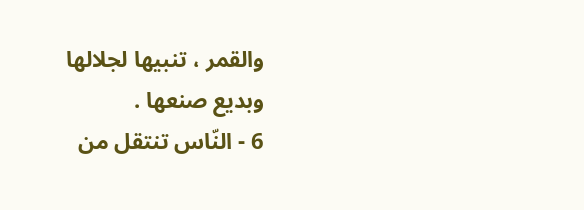والقمر ، تنبيها لجلالها وبديع صنعها .
6 - النّاس تنتقل من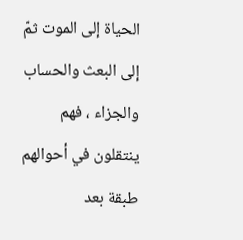الحياة إلى الموت ثمّ إلى البعث والحساب والجزاء ، فهم ينتقلون في أحوالهم طبقة بعد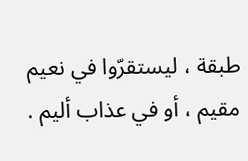طبقة ، ليستقرّوا في نعيم مقيم ، أو في عذاب أليم .